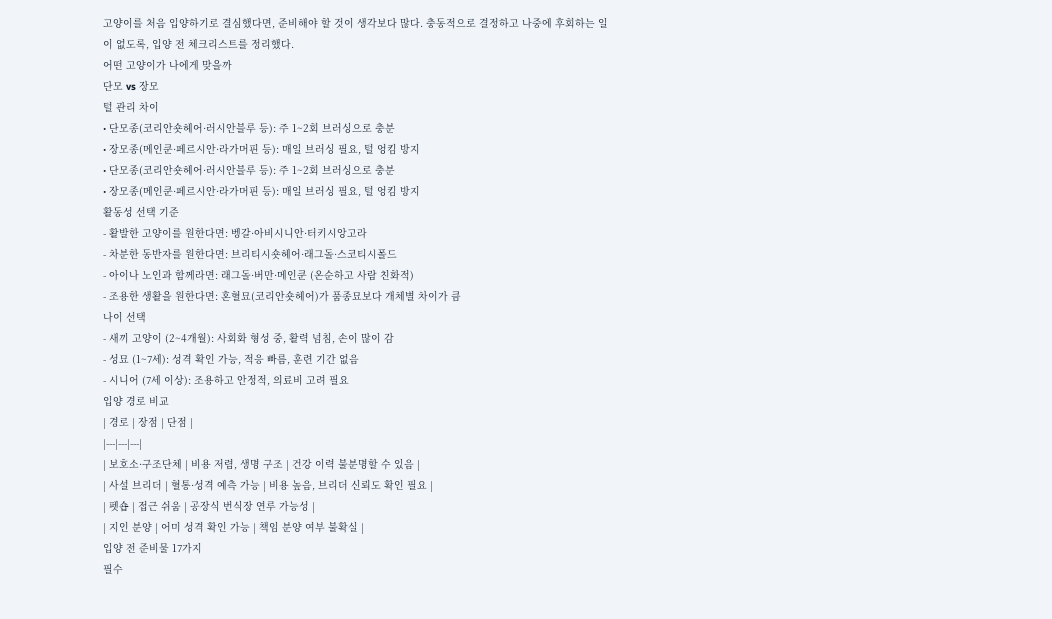고양이를 처음 입양하기로 결심했다면, 준비해야 할 것이 생각보다 많다. 충동적으로 결정하고 나중에 후회하는 일이 없도록, 입양 전 체크리스트를 정리했다.
어떤 고양이가 나에게 맞을까
단모 vs 장모
털 관리 차이
• 단모종(코리안숏헤어·러시안블루 등): 주 1~2회 브러싱으로 충분
• 장모종(메인쿤·페르시안·라가머핀 등): 매일 브러싱 필요, 털 엉킴 방지
• 단모종(코리안숏헤어·러시안블루 등): 주 1~2회 브러싱으로 충분
• 장모종(메인쿤·페르시안·라가머핀 등): 매일 브러싱 필요, 털 엉킴 방지
활동성 선택 기준
- 활발한 고양이를 원한다면: 벵갈·아비시니안·터키시앙고라
- 차분한 동반자를 원한다면: 브리티시숏헤어·래그돌·스코티시폴드
- 아이나 노인과 함께라면: 래그돌·버만·메인쿤 (온순하고 사람 친화적)
- 조용한 생활을 원한다면: 혼혈묘(코리안숏헤어)가 품종묘보다 개체별 차이가 큼
나이 선택
- 새끼 고양이 (2~4개월): 사회화 형성 중, 활력 넘침, 손이 많이 감
- 성묘 (1~7세): 성격 확인 가능, 적응 빠름, 훈련 기간 없음
- 시니어 (7세 이상): 조용하고 안정적, 의료비 고려 필요
입양 경로 비교
| 경로 | 장점 | 단점 |
|---|---|---|
| 보호소·구조단체 | 비용 저렴, 생명 구조 | 건강 이력 불분명할 수 있음 |
| 사설 브리더 | 혈통·성격 예측 가능 | 비용 높음, 브리더 신뢰도 확인 필요 |
| 펫숍 | 접근 쉬움 | 공장식 번식장 연루 가능성 |
| 지인 분양 | 어미 성격 확인 가능 | 책임 분양 여부 불확실 |
입양 전 준비물 17가지
필수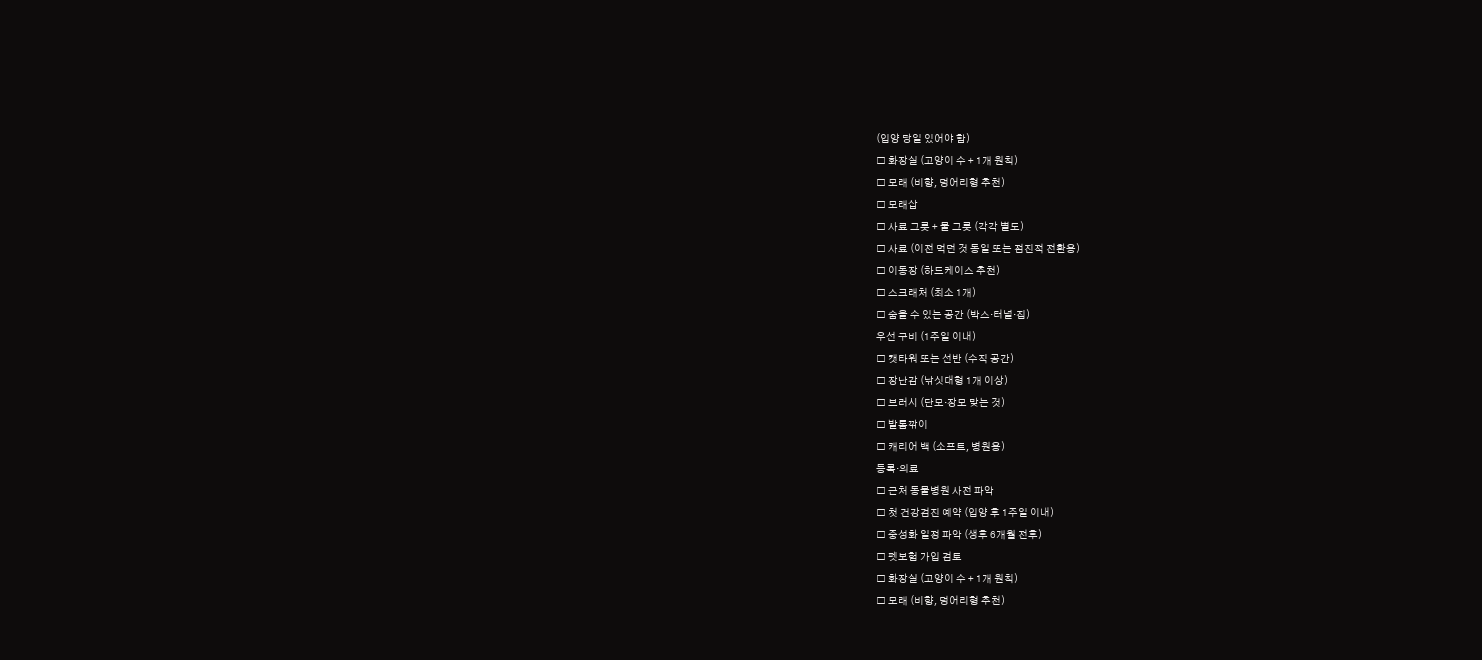(입양 당일 있어야 함)
□ 화장실 (고양이 수 + 1개 원칙)
□ 모래 (비향, 덩어리형 추천)
□ 모래삽
□ 사료 그릇 + 물 그릇 (각각 별도)
□ 사료 (이전 먹던 것 동일 또는 점진적 전환용)
□ 이동장 (하드케이스 추천)
□ 스크래처 (최소 1개)
□ 숨을 수 있는 공간 (박스·터널·집)
우선 구비 (1주일 이내)
□ 캣타워 또는 선반 (수직 공간)
□ 장난감 (낚싯대형 1개 이상)
□ 브러시 (단모·장모 맞는 것)
□ 발톱깎이
□ 캐리어 백 (소프트, 병원용)
등록·의료
□ 근처 동물병원 사전 파악
□ 첫 건강검진 예약 (입양 후 1주일 이내)
□ 중성화 일정 파악 (생후 6개월 전후)
□ 펫보험 가입 검토
□ 화장실 (고양이 수 + 1개 원칙)
□ 모래 (비향, 덩어리형 추천)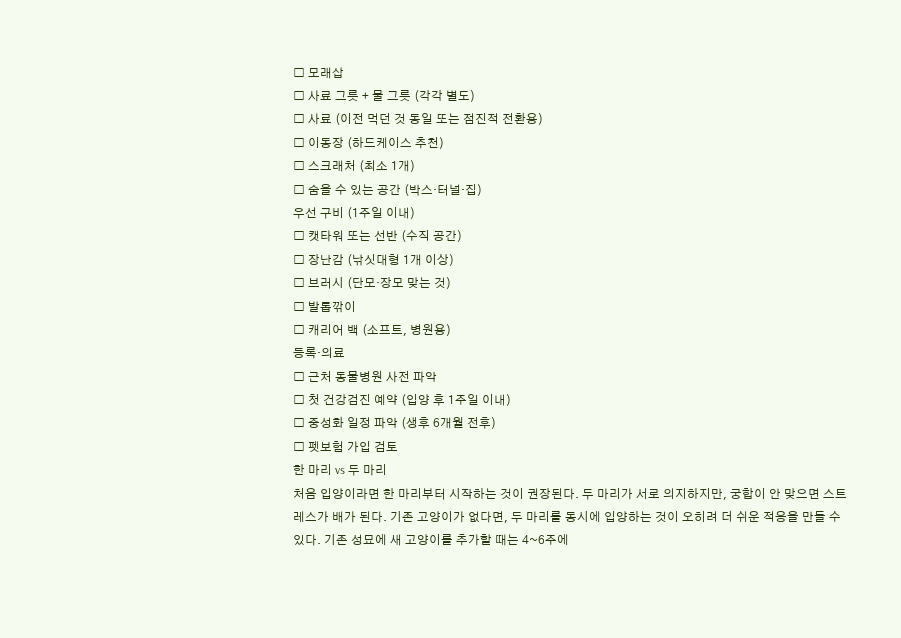□ 모래삽
□ 사료 그릇 + 물 그릇 (각각 별도)
□ 사료 (이전 먹던 것 동일 또는 점진적 전환용)
□ 이동장 (하드케이스 추천)
□ 스크래처 (최소 1개)
□ 숨을 수 있는 공간 (박스·터널·집)
우선 구비 (1주일 이내)
□ 캣타워 또는 선반 (수직 공간)
□ 장난감 (낚싯대형 1개 이상)
□ 브러시 (단모·장모 맞는 것)
□ 발톱깎이
□ 캐리어 백 (소프트, 병원용)
등록·의료
□ 근처 동물병원 사전 파악
□ 첫 건강검진 예약 (입양 후 1주일 이내)
□ 중성화 일정 파악 (생후 6개월 전후)
□ 펫보험 가입 검토
한 마리 vs 두 마리
처음 입양이라면 한 마리부터 시작하는 것이 권장된다. 두 마리가 서로 의지하지만, 궁합이 안 맞으면 스트레스가 배가 된다. 기존 고양이가 없다면, 두 마리를 동시에 입양하는 것이 오히려 더 쉬운 적응을 만들 수 있다. 기존 성묘에 새 고양이를 추가할 때는 4~6주에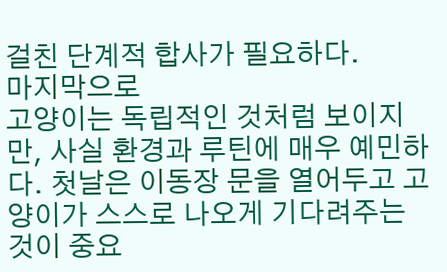걸친 단계적 합사가 필요하다.
마지막으로
고양이는 독립적인 것처럼 보이지만, 사실 환경과 루틴에 매우 예민하다. 첫날은 이동장 문을 열어두고 고양이가 스스로 나오게 기다려주는 것이 중요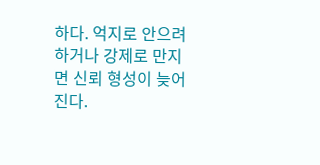하다. 억지로 안으려 하거나 강제로 만지면 신뢰 형성이 늦어진다.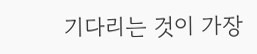기다리는 것이 가장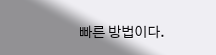빠른 방법이다.